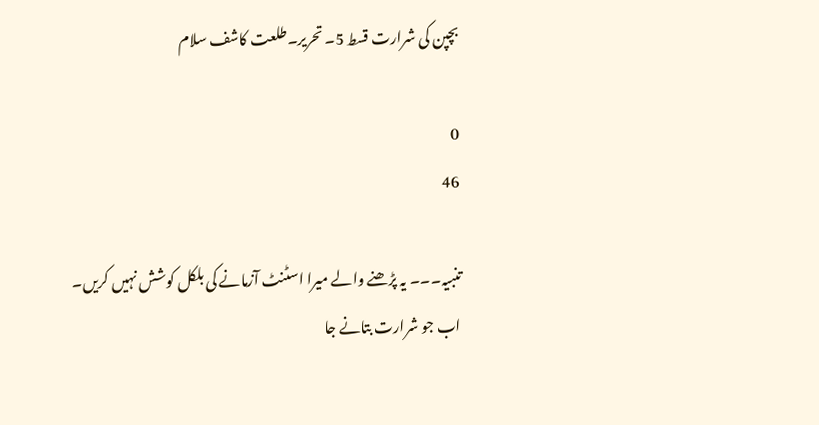بچپن کی شرارت قسط 5۔ تحریر۔طلعت کاشف سلام

0
46

تنبیہ۔۔۔ یہ پڑھنے والے میرا اسٹنٹ آزمانے کی بلکل کوشش نہیں کریں۔
اب جو شرارت بتانے جا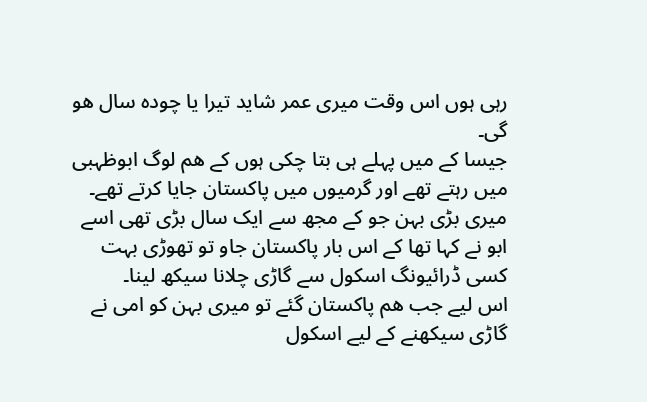رہی ہوں اس وقت میری عمر شاید تیرا یا چودہ سال ھو گی۔
جیسا کے میں پہلے ہی بتا چکی ہوں کے ھم لوگ ابوظہبی میں رہتے تھے اور گرمیوں میں پاکستان جایا کرتے تھے۔
میری بڑی بہن جو کے مجھ سے ایک سال بڑی تھی اسے ابو نے کہا تھا کے اس بار پاکستان جاو تو تھوڑی بہت کسی ڈرائیونگ اسکول سے گاڑی چلانا سیکھ لینا۔
اس لیے جب ھم پاکستان گئے تو میری بہن کو امی نے گاڑی سیکھنے کے لیے اسکول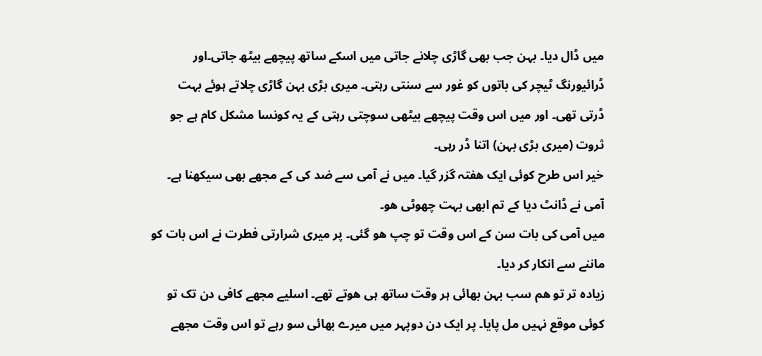میں ڈال دیا۔ بہن جب بھی گاڑی چلانے جاتی میں اسکے ساتھ پیچھے بیٹھ جاتی۔اور ڈرائیورنگ ٹیچر کی باتوں کو غور سے سنتی رہتی۔ میری بڑی بہن گاڑی چلاتے ہوئے بہت ڈرتی تھی۔ اور میں اس وقت پیچھے بیٹھی سوچتی رہتی کے یہ کونسا مشکل کام ہے جو ثروت (میری بڑی بہن) اتنا ڈر رہی۔
خیر اس طرح کوئی ایک ھفتہ گزر گیا۔ میں نے آمی سے ضد کی کے مجھے بھی سیکھنا ہے۔ آمی نے ڈانٹ دیا کے تم ابھی بہت چھوٹی ھو۔
میں آمی کی بات سن کے اس وقت تو چپ ھو گئی۔ پر میری شرارتی فطرت نے اس بات کو ماننے سے انکار کر دیا۔
زیادہ تر تو ھم سب بہن بھائی ہر وقت ساتھ ہی ھوتے تھے۔ اسلیے مجھے کافی دن تک تو کوئی موقع نہیں مل پایا۔ پر ایک دن دوپہر میں میرے بھائی سو رہے تو اس وقت مجھے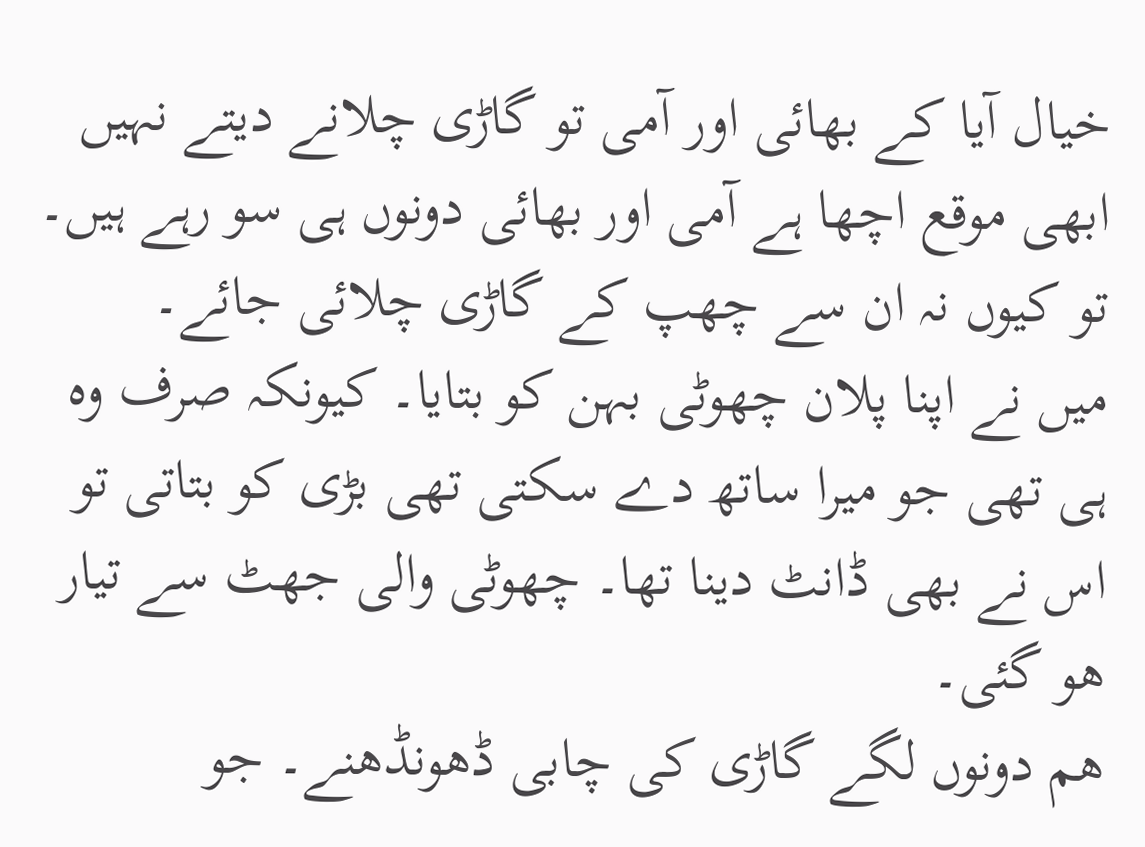خیال آیا کے بھائی اور آمی تو گاڑی چلانے دیتے نہیں ابھی موقع اچھا ہے آمی اور بھائی دونوں ہی سو رہے ہیں۔ تو کیوں نہ ان سے چھپ کے گاڑی چلائی جائے۔
میں نے اپنا پلان چھوٹی بہن کو بتایا۔ کیونکہ صرف وہ ہی تھی جو میرا ساتھ دے سکتی تھی بڑی کو بتاتی تو اس نے بھی ڈانٹ دینا تھا۔ چھوٹی والی جھٹ سے تیار ھو گئی۔
ھم دونوں لگے گاڑی کی چابی ڈھونڈھنے۔ جو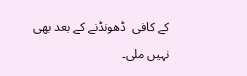کے کافی  ڈھونڈنے کے بعد بھی نہیں ملی۔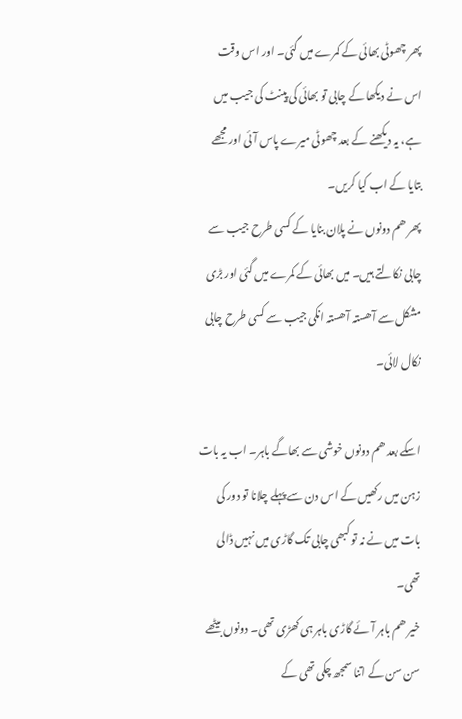پھر چھوٹی بھائی کے کمرے میں گئی۔ اور اس وقت اس نے دیکھا کے چابی تو بھائی کی پینٹ کی جیب میں ہے، یہ دیکھنے کے بعد چھوٹی میرے پاس آئی اور مجھے بتایا کے اب کیا کریں۔
پھر ھم دونوں نے پلان بنایا کے کسی طرح جیب سے چابی نکالتے ہیں۔ میں بھائی کے کمرے میں گئی اور بڑی مشکل سے آھستہ آھستہ انکی جیب سے کسی طرح چابی نکال لائی۔

اسکے بعد ھم دونوں خوشی سے بھاگے باہر۔ اب یہ بات زہن میں رکھیں کے اس دن سے پہلے چلانا تو دور کی بات میں نے نہ تو کبھی چابی تک گاڑی میں نہیں ڈالی تھی۔
خیر ھم باہر آئے گاڑی باہر ہی کھڑی تھی۔ دونوں بیٹھے سن سن کے اتنا سمجھ چکی تھی کے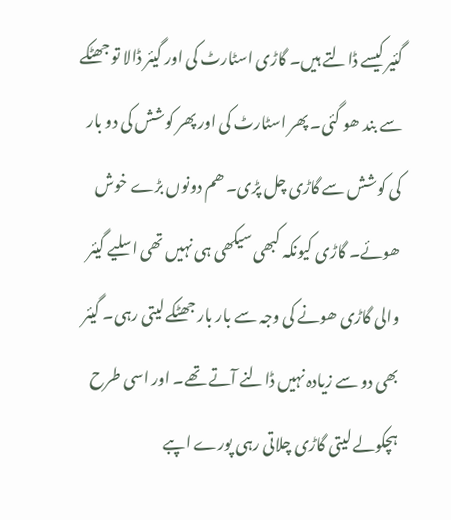گئیر کیسے ڈالتے ہیں۔ گاڑی اسٹارٹ کی اور گیئر ڈالا تو جھٹکے سے بند ھو گئی۔ پھر اسٹارٹ کی اور پھر کوشش کی دو بار کی کوشش سے گاڑی چل پڑی۔ ھم دونوں بڑے خوش ھوئے۔ گاڑی کیونکہ کبھی سیکھی ہی نہیں تھی اسلیے گیئر والی گاڑی ھونے کی وجہ سے بار بار جھٹکے لیتی رہی۔ گیئر بھی دو سے زیادہ نہیں ڈالنے آتے تھے۔ اور اسی طرح ہچکولے لیتی گاڑی چلاتی رہی پورے اپبے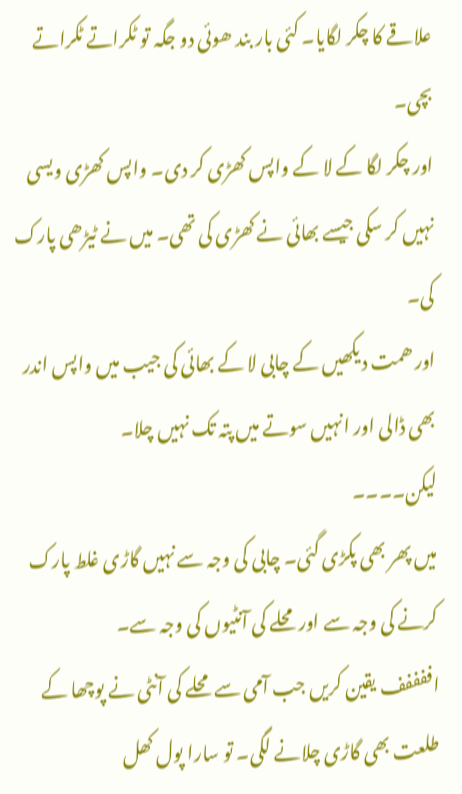علاقے کا چکر لگایا۔ کئی بار بند ھوئی دو جگہ تو ٹکراتے ٹکراتے بچی۔
اور چکر لگا کے لا کے واپس کھڑی کر دی۔ واپس کھڑی ویسی نہیں کر سکی جیسے بھائی نے کھڑی کی تھی۔ میں نے ٹیڑھی پارک کی۔
اور ھمت دیکھیں کے چابی لا کے بھائی کی جیب میں واپس اندر بھی ڈالی اور انہیں سوتے میں پتہ تک نہیں چلا۔
لیکن۔۔۔۔
میں پھر بھی پکڑی گئی۔ چابی کی وجہ سے نہیں گاڑی غلط پارک کرنے کی وجہ سے اور محلے کی آنٹیوں کی وجہ سے۔
اففففف یقین کریں جب آمی سے محلے کی آنٹی نے پوچھا کے طلعت بھی گاڑی چلانے لگی۔ تو سارا پول کھل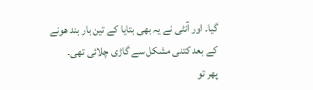گیا۔ اور آنٹی نے یہ بھی بتایا کے تین بار بند ھونے کے بعد کتنی مشکل سے گاڑی چلائی تھی۔
پھر تو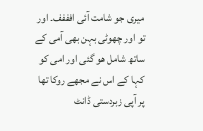میری جو شامت آئی افففف۔ اور تو اور چھوٹی بہن بھی آمی کے ساتھ شامل ھو گئی اور امی کو کہا کے اس نے مجھے روکا تھا پر آپی زبردستی ڈانٹ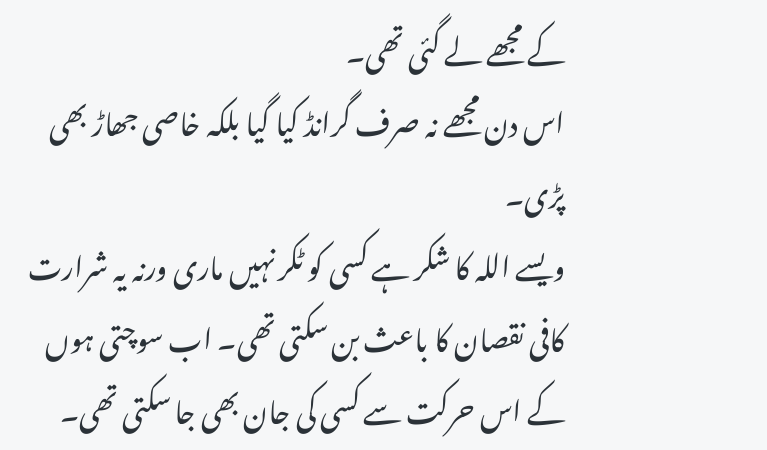کے مجھے لے گئی تھی۔
اس دن مجھے نہ صرف گرانڈ کیا گیا بلکہ خاصی جھاڑ بھی پڑی۔
ویسے اللہ کا شکر ہے کسی کو ٹکر نہیں ماری ورنہ یہ شرارت کافی نقصان کا باعث بن سکتی تھی۔ اب سوچتی ہوں کے اس حرکت سے کسی کی جان بھی جا سکتی تھی۔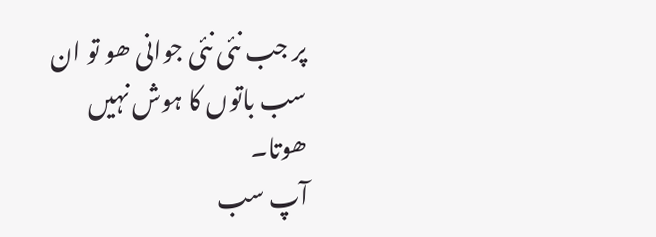پر جب نئی نئی جوانی ھو تو ان سب باتوں کا ہوش نہیں ھوتا۔
آپ سب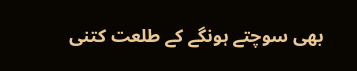بھی سوچتے ہونگے کے طلعت کتنی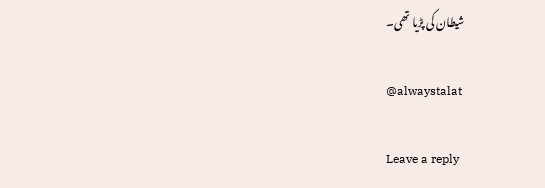شیطان کی پڑیا تھی۔

@alwaystalat

Leave a reply